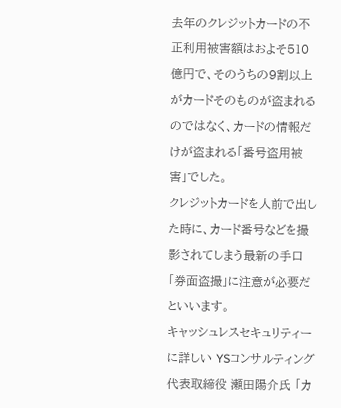去年のクレジットカードの不正利用被害額はおよそ510億円で、そのうちの9割以上がカードそのものが盗まれるのではなく、カードの情報だけが盗まれる「番号盗用被害」でした。
クレジットカードを人前で出した時に、カード番号などを撮影されてしまう最新の手口「券面盗撮」に注意が必要だといいます。
キャッシュレスセキュリティーに詳しい YSコンサルティング 代表取締役 瀬田陽介氏 「カ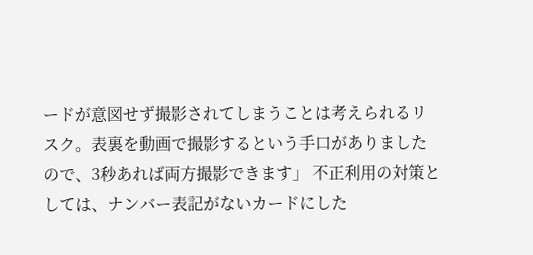ードが意図せず撮影されてしまうことは考えられるリスク。表裏を動画で撮影するという手口がありましたので、3秒あれば両方撮影できます」 不正利用の対策としては、ナンバー表記がないカードにした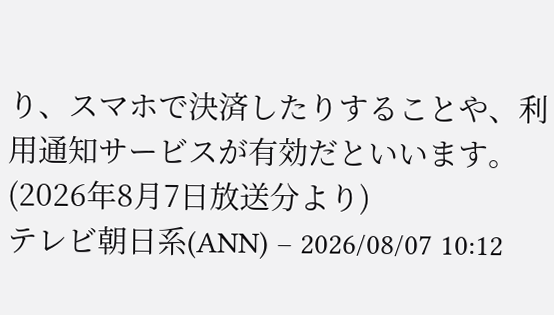り、スマホで決済したりすることや、利用通知サービスが有効だといいます。
(2026年8月7日放送分より)
テレビ朝日系(ANN) – 2026/08/07 10:12